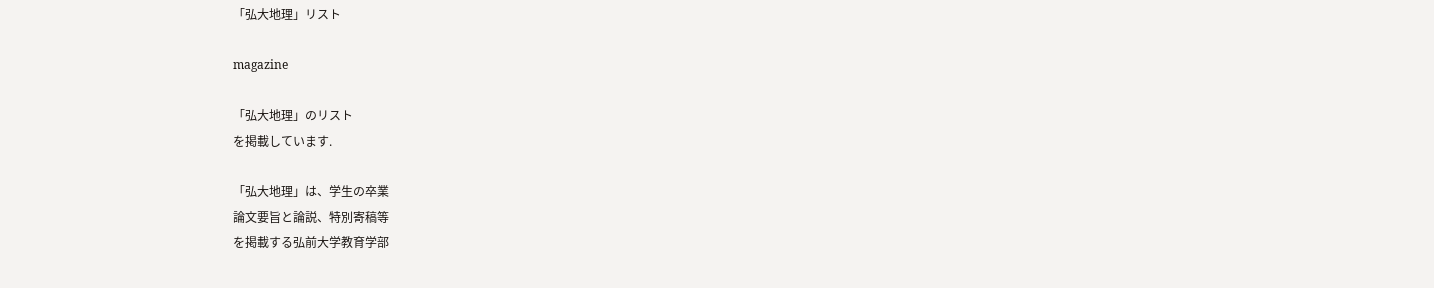「弘大地理」リスト

magazine

「弘大地理」のリスト
を掲載しています.

「弘大地理」は、学生の卒業
論文要旨と論説、特別寄稿等
を掲載する弘前大学教育学部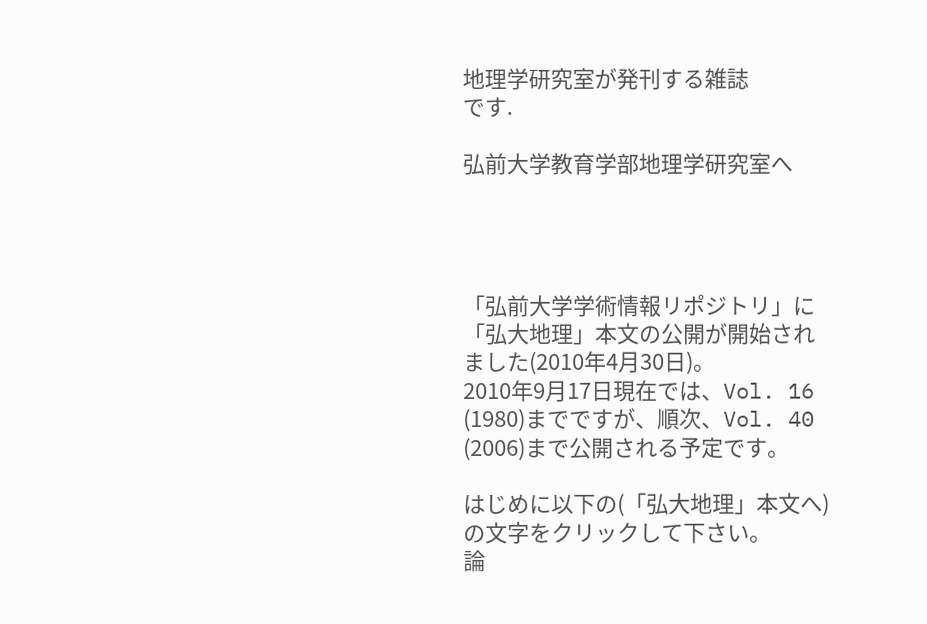地理学研究室が発刊する雑誌
です.

弘前大学教育学部地理学研究室へ




「弘前大学学術情報リポジトリ」に「弘大地理」本文の公開が開始されました(2010年4月30日)。
2010年9月17日現在では、Vol. 16 (1980)までですが、順次、Vol. 40 (2006)まで公開される予定です。

はじめに以下の(「弘大地理」本文へ)の文字をクリックして下さい。
論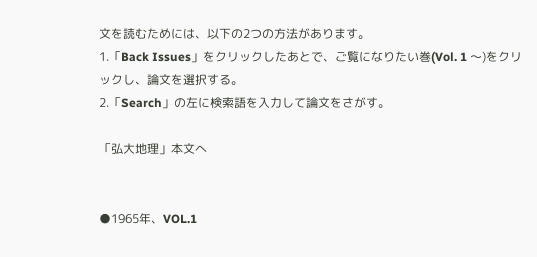文を読むためには、以下の2つの方法があります。
1.「Back Issues」をクリックしたあとで、ご覧になりたい巻(Vol. 1 〜)をクリックし、論文を選択する。
2.「Search」の左に検索語を入力して論文をさがす。

「弘大地理」本文へ


●1965年、VOL.1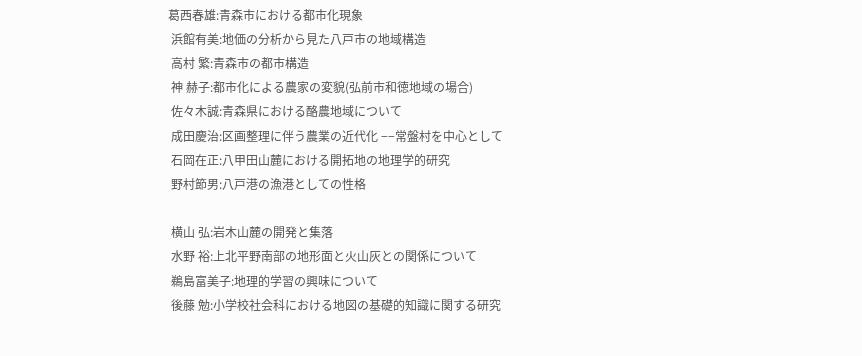葛西春雄:青森市における都市化現象
 浜館有美:地価の分析から見た八戸市の地域構造
 高村 繁:青森市の都市構造
 神 赫子:都市化による農家の変貌(弘前市和徳地域の場合)
 佐々木誠:青森県における酪農地域について
 成田慶治:区画整理に伴う農業の近代化 −−常盤村を中心として
 石岡在正:八甲田山麓における開拓地の地理学的研究
 野村節男:八戸港の漁港としての性格

 横山 弘:岩木山麓の開発と集落
 水野 裕:上北平野南部の地形面と火山灰との関係について
 鵜島富美子:地理的学習の興味について
 後藤 勉:小学校社会科における地図の基礎的知識に関する研究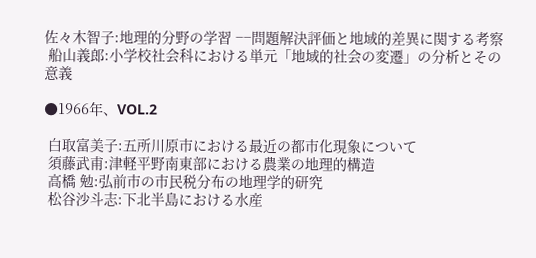佐々木智子:地理的分野の学習 −−問題解決評価と地域的差異に関する考察
 船山義郎:小学校社会科における単元「地域的社会の変遷」の分析とその意義

●1966年、VOL.2

 白取富美子:五所川原市における最近の都市化現象について
 須藤武甫:津軽平野南東部における農業の地理的構造
 高橋 勉:弘前市の市民税分布の地理学的研究
 松谷沙斗志:下北半島における水産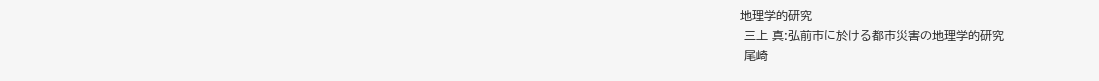地理学的研究
 三上 真:弘前市に於ける都市災害の地理学的研究
 尾崎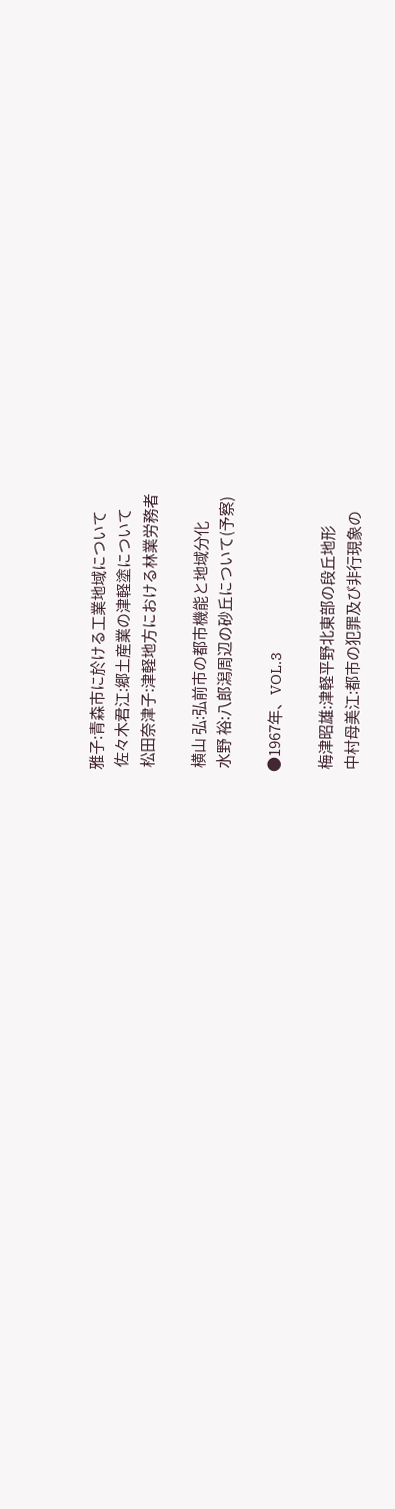雅子:青森市に於ける工業地域について
 佐々木君江:郷土産業の津軽塗について
 松田奈津子:津軽地方における林業労務者

 横山 弘:弘前市の都市機能と地域分化
 水野 裕:八郎潟周辺の砂丘について(予察)

●1967年、VOL.3

 梅津昭雄:津軽平野北東部の段丘地形
 中村母美江:都市の犯罪及び非行現象の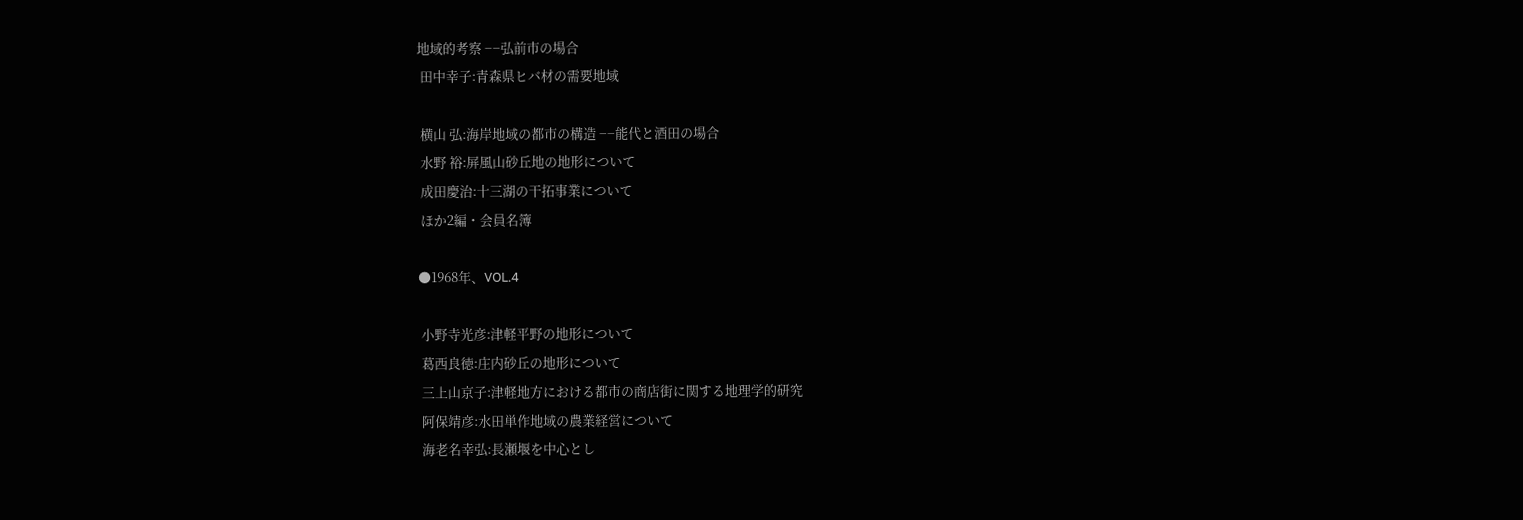地域的考察 −−弘前市の場合
 田中幸子:青森県ヒバ材の需要地域

 横山 弘:海岸地域の都市の構造 −−能代と酒田の場合
 水野 裕:屏風山砂丘地の地形について
 成田慶治:十三湖の干拓事業について
 ほか2編・会員名簿

●1968年、VOL.4

 小野寺光彦:津軽平野の地形について
 葛西良徳:庄内砂丘の地形について
 三上山京子:津軽地方における都市の商店街に関する地理学的研究
 阿保靖彦:水田単作地域の農業経営について
 海老名幸弘:長瀬堰を中心とし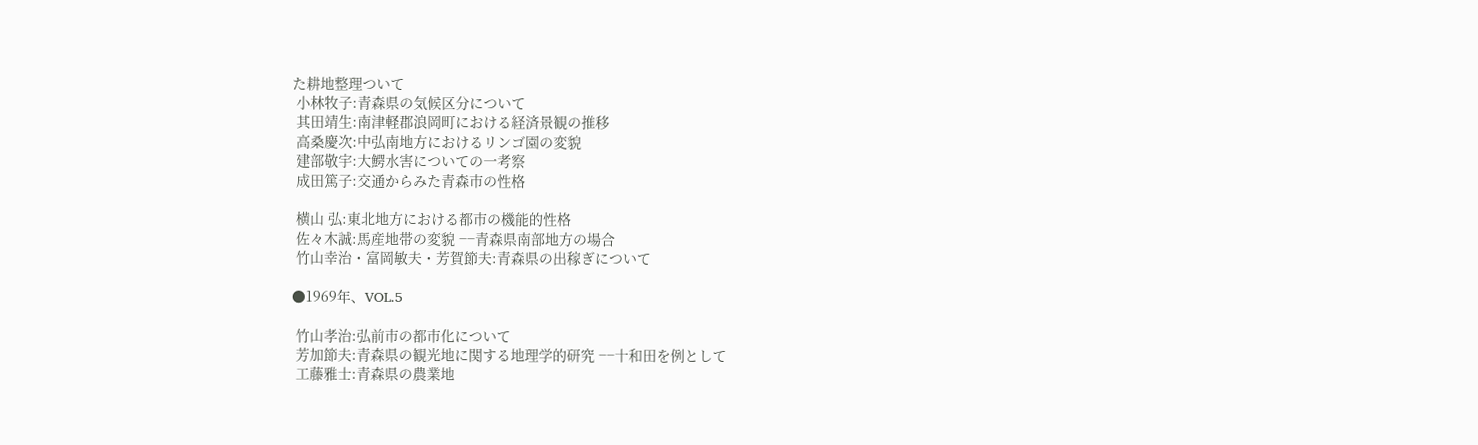た耕地整理ついて
 小林牧子:青森県の気候区分について
 其田靖生:南津軽郡浪岡町における経済景観の推移
 高桑慶次:中弘南地方におけるリンゴ園の変貌
 建部敬宇:大鰐水害についての一考察
 成田篤子:交通からみた青森市の性格

 横山 弘:東北地方における都市の機能的性格
 佐々木誠:馬産地帯の変貌 −−青森県南部地方の場合
 竹山幸治・富岡敏夫・芳賀節夫:青森県の出稼ぎについて

●1969年、VOL.5

 竹山孝治:弘前市の都市化について
 芳加節夫:青森県の観光地に関する地理学的研究 −−十和田を例として
 工藤雅士:青森県の農業地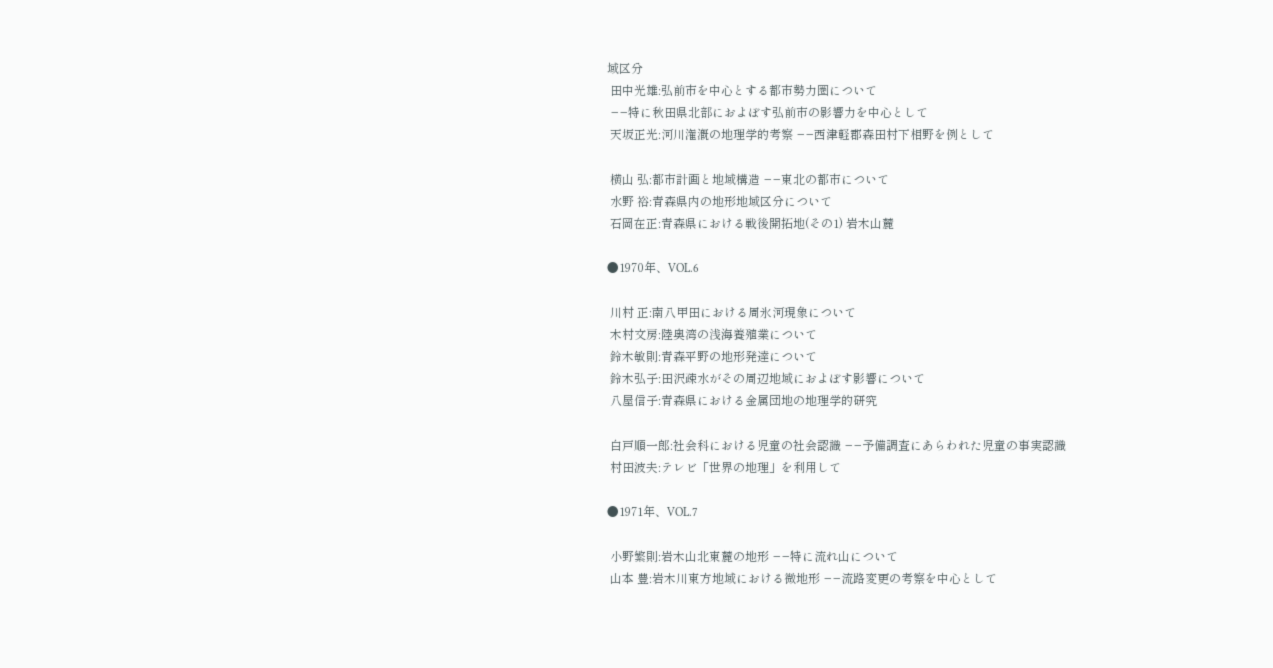域区分
 田中光雄:弘前市を中心とする都市勢力圏について
 −−特に秋田県北部におよぼす弘前市の影響力を中心として
 天坂正光:河川潅漑の地理学的考察 −−西津軽郡森田村下相野を例として

 横山 弘:都市計画と地域構造 −−東北の都市について
 水野 裕:青森県内の地形地域区分について
 石岡在正:青森県における戦後開拓地(その1) 岩木山麓

●1970年、VOL.6

 川村 正:南八甲田における周氷河現象について
 木村文房:陸奥湾の浅海養殖業について
 鈴木敏則:青森平野の地形発達について
 鈴木弘子:田沢疎水がその周辺地域におよぼす影響について
 八屋信子:青森県における金属団地の地理学的研究

 白戸順一郎:社会科における児童の社会認識 −−予備調査にあらわれた児童の事実認識
 村田波夫:テレビ「世界の地理」を利用して

●1971年、VOL.7

 小野繁則:岩木山北東麓の地形 −−特に流れ山について
 山本 豊:岩木川東方地域における微地形 −−流路変更の考察を中心として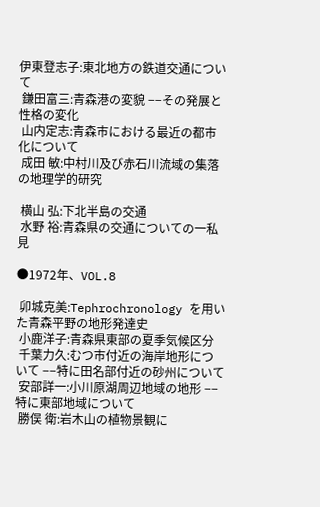伊東登志子:東北地方の鉄道交通について
 鎌田富三:青森港の変貌 −−その発展と性格の変化
 山内定志:青森市における最近の都市化について
 成田 敏:中村川及び赤石川流域の集落の地理学的研究

 横山 弘:下北半島の交通
 水野 裕:青森県の交通についての一私見

●1972年、VOL.8

 卯城克美:Tephrochronology を用いた青森平野の地形発達史
 小鹿洋子:青森県東部の夏季気候区分
 千葉力久:むつ市付近の海岸地形について −−特に田名部付近の砂州について
 安部詳一:小川原湖周辺地域の地形 −−特に東部地域について
 勝俣 衛:岩木山の植物景観に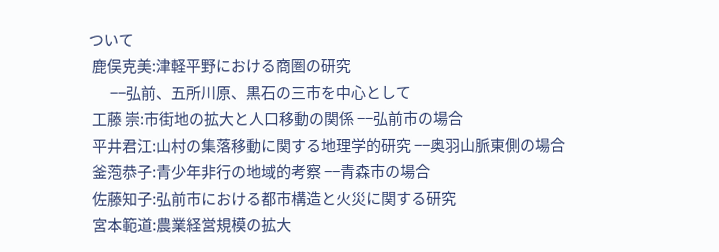ついて
 鹿俣克美:津軽平野における商圏の研究
       −−弘前、五所川原、黒石の三市を中心として
 工藤 崇:市街地の拡大と人口移動の関係 −−弘前市の場合
 平井君江:山村の集落移動に関する地理学的研究 −−奥羽山脈東側の場合
 釜萢恭子:青少年非行の地域的考察 −−青森市の場合
 佐藤知子:弘前市における都市構造と火災に関する研究
 宮本範道:農業経営規模の拡大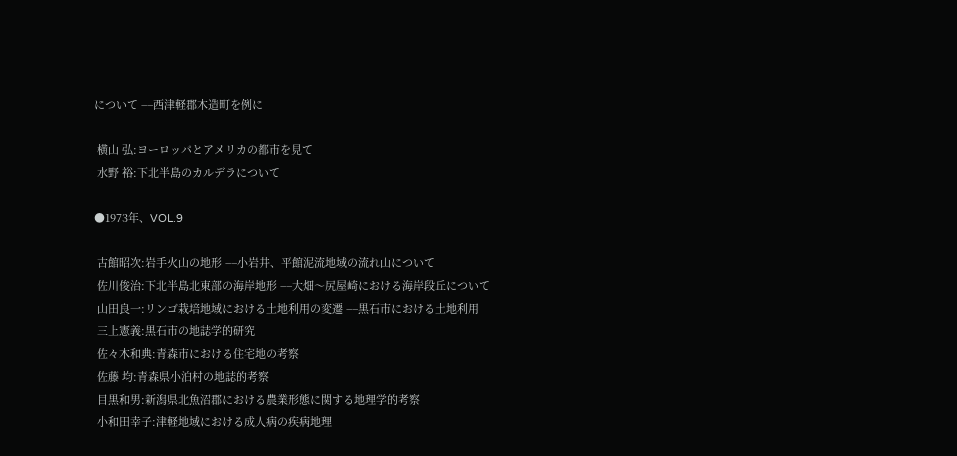について −−西津軽郡木造町を例に

 横山 弘:ヨーロッパとアメリカの都市を見て
 水野 裕:下北半島のカルデラについて

●1973年、VOL.9

 古館昭次:岩手火山の地形 −−小岩井、平館泥流地域の流れ山について
 佐川俊治:下北半島北東部の海岸地形 −−大畑〜尻屋崎における海岸段丘について
 山田良一:リンゴ栽培地域における土地利用の変遷 −−黒石市における土地利用
 三上憲義:黒石市の地誌学的研究
 佐々木和典:青森市における住宅地の考察
 佐藤 均:青森県小泊村の地誌的考察
 目黒和男:新潟県北魚沼郡における農業形態に関する地理学的考察
 小和田幸子:津軽地域における成人病の疾病地理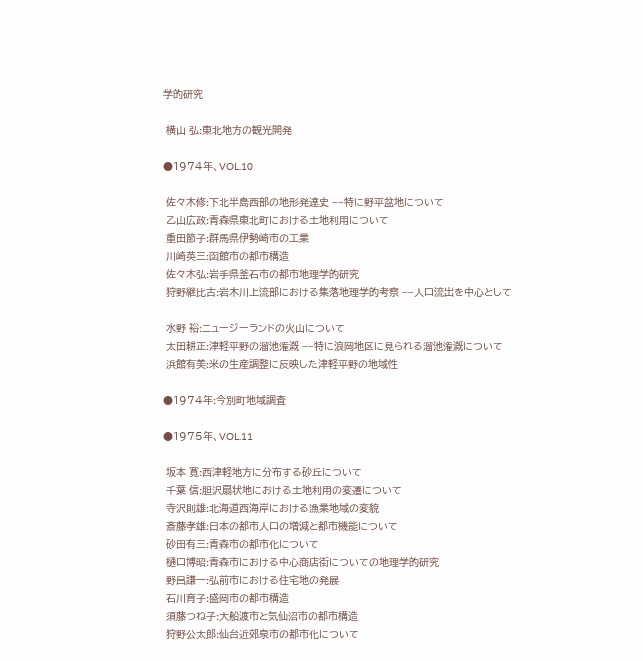学的研究

 横山 弘:東北地方の観光開発

●1974年、VOL.10

 佐々木修:下北半島西部の地形発達史 −−特に野平盆地について
 乙山広政:青森県東北町における土地利用について
 重田節子:群馬県伊勢崎市の工業
 川崎英三:函館市の都市構造
 佐々木弘:岩手県釜石市の都市地理学的研究
 狩野継比古:岩木川上流部における集落地理学的考察 −−人口流出を中心として

 水野 裕:ニュージーランドの火山について
 太田耕正:津軽平野の溜池潅漑 −−特に浪岡地区に見られる溜池潅漑について
 浜館有美:米の生産調整に反映した津軽平野の地域性

●1974年:今別町地域調査

●1975年、VOL.11

 坂本 寛:西津軽地方に分布する砂丘について
 千葉 信:胆沢扇状地における土地利用の変遷について
 寺沢則雄:北海道西海岸における漁業地域の変貌
 斎藤孝雄:日本の都市人口の増減と都市機能について
 砂田有三:青森市の都市化について
 樋口博昭:青森市における中心商店街についての地理学的研究
 野呂謙一:弘前市における住宅地の発展
 石川育子:盛岡市の都市構造
 須藤つね子:大船渡市と気仙沼市の都市構造
 狩野公太郎:仙台近郊泉市の都市化について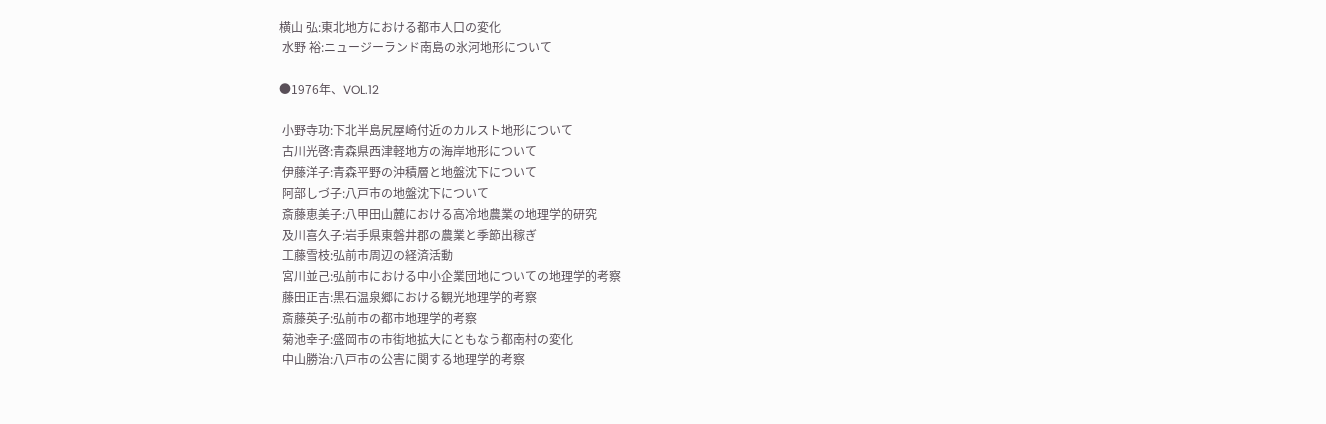横山 弘:東北地方における都市人口の変化
 水野 裕:ニュージーランド南島の氷河地形について

●1976年、VOL.12

 小野寺功:下北半島尻屋崎付近のカルスト地形について
 古川光啓:青森県西津軽地方の海岸地形について
 伊藤洋子:青森平野の沖積層と地盤沈下について
 阿部しづ子:八戸市の地盤沈下について
 斎藤恵美子:八甲田山麓における高冷地農業の地理学的研究
 及川喜久子:岩手県東磐井郡の農業と季節出稼ぎ
 工藤雪枝:弘前市周辺の経済活動
 宮川並己:弘前市における中小企業団地についての地理学的考察
 藤田正吉:黒石温泉郷における観光地理学的考察
 斎藤英子:弘前市の都市地理学的考察
 菊池幸子:盛岡市の市街地拡大にともなう都南村の変化
 中山勝治:八戸市の公害に関する地理学的考察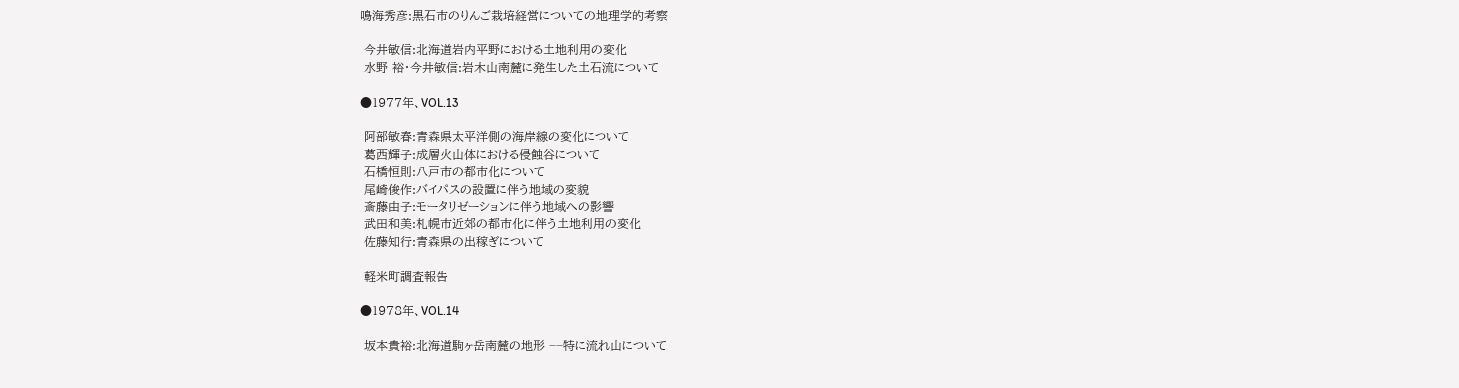鳴海秀彦:黒石市のりんご栽培経営についての地理学的考察

 今井敏信:北海道岩内平野における土地利用の変化
 水野 裕・今井敏信:岩木山南麓に発生した土石流について

●1977年、VOL.13

 阿部敏春:青森県太平洋側の海岸線の変化について
 葛西輝子:成層火山体における侵蝕谷について
 石橋恒則:八戸市の都市化について
 尾崎俊作:バイパスの設置に伴う地域の変貌
 斎藤由子:モータリゼーションに伴う地域への影響
 武田和美:札幌市近郊の都市化に伴う土地利用の変化
 佐藤知行:青森県の出稼ぎについて

 軽米町調査報告

●1978年、VOL.14

 坂本貴裕:北海道駒ヶ岳南麓の地形 −−特に流れ山について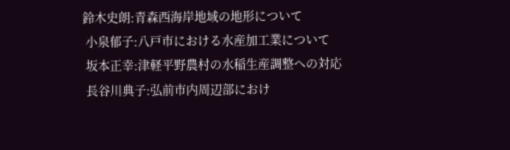鈴木史朗:青森西海岸地域の地形について
 小泉郁子:八戸市における水産加工業について
 坂本正幸:津軽平野農村の水稲生産調整への対応
 長谷川典子:弘前市内周辺部におけ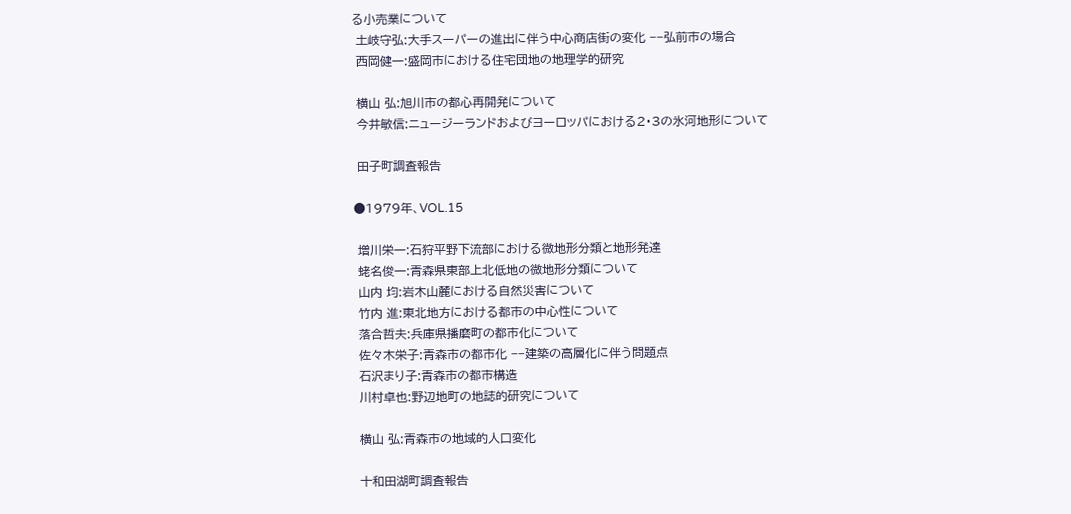る小売業について
 土岐守弘:大手スーパーの進出に伴う中心商店街の変化 −−弘前市の場合
 西岡健一:盛岡市における住宅団地の地理学的研究

 横山 弘:旭川市の都心再開発について
 今井敏信:ニュージーランドおよびヨーロッパにおける2・3の氷河地形について

 田子町調査報告

●1979年、VOL.15

 増川栄一:石狩平野下流部における微地形分類と地形発達
 蛯名俊一:青森県東部上北低地の微地形分類について
 山内 均:岩木山麓における自然災害について
 竹内 進:東北地方における都市の中心性について
 落合哲夫:兵庫県播磨町の都市化について
 佐々木栄子:青森市の都市化 −−建築の高層化に伴う問題点
 石沢まり子:青森市の都市構造
 川村卓也:野辺地町の地誌的研究について

 横山 弘:青森市の地域的人口変化

 十和田湖町調査報告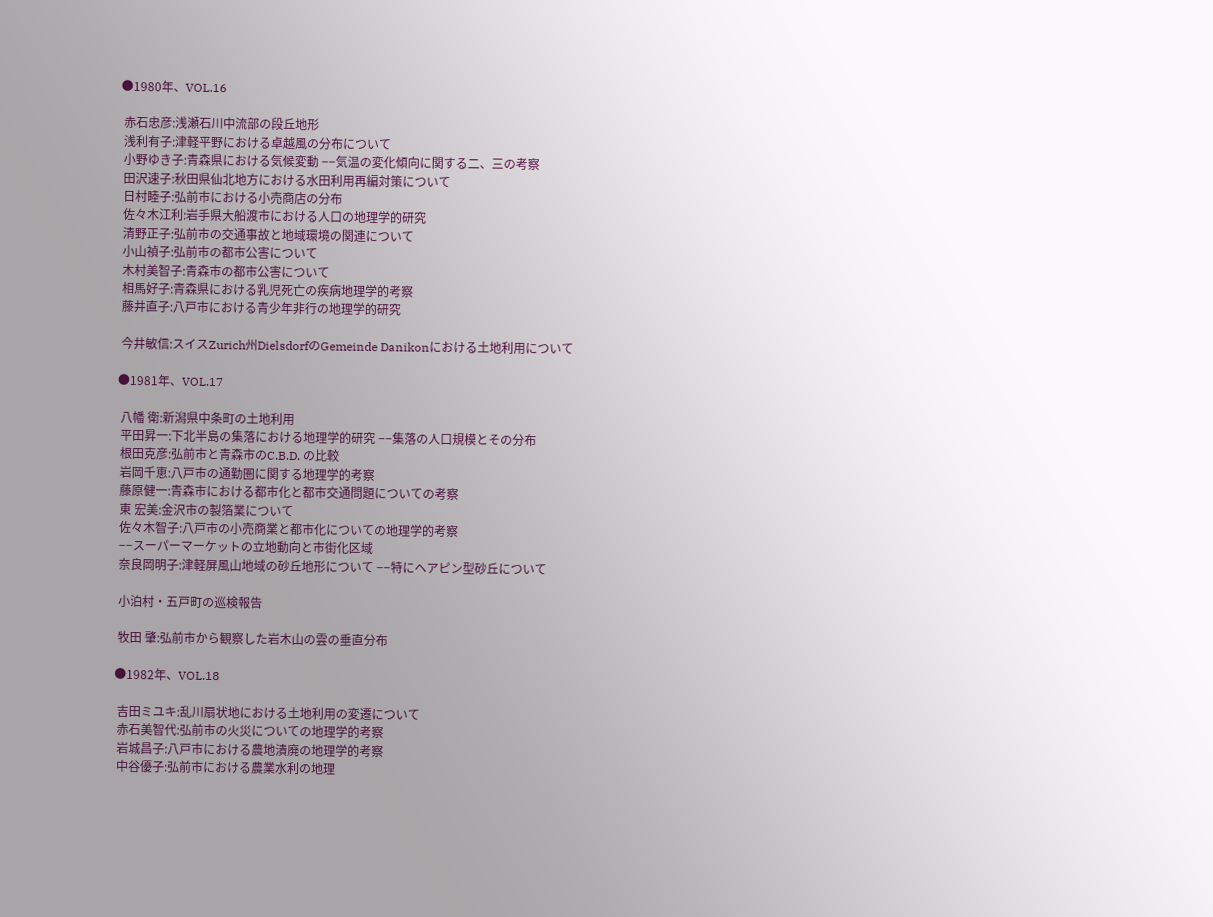●1980年、VOL.16

 赤石忠彦:浅瀬石川中流部の段丘地形
 浅利有子:津軽平野における卓越風の分布について
 小野ゆき子:青森県における気候変動 −−気温の変化傾向に関する二、三の考察
 田沢速子:秋田県仙北地方における水田利用再編対策について
 日村睦子:弘前市における小売商店の分布
 佐々木江利:岩手県大船渡市における人口の地理学的研究
 清野正子:弘前市の交通事故と地域環境の関連について
 小山禎子:弘前市の都市公害について
 木村美智子:青森市の都市公害について
 相馬好子:青森県における乳児死亡の疾病地理学的考察
 藤井直子:八戸市における青少年非行の地理学的研究

 今井敏信:スイスZurich州DielsdorfのGemeinde Danikonにおける土地利用について

●1981年、VOL.17

 八幡 衛:新潟県中条町の土地利用
 平田昇一:下北半島の集落における地理学的研究 −−集落の人口規模とその分布
 根田克彦:弘前市と青森市のC.B.D. の比較
 岩岡千恵:八戸市の通勤圏に関する地理学的考察
 藤原健一:青森市における都市化と都市交通問題についての考察
 東 宏美:金沢市の製箔業について
 佐々木智子:八戸市の小売商業と都市化についての地理学的考察
 −−スーパーマーケットの立地動向と市街化区域
 奈良岡明子:津軽屏風山地域の砂丘地形について −−特にヘアピン型砂丘について

 小泊村・五戸町の巡検報告

 牧田 肇:弘前市から観察した岩木山の雲の垂直分布

●1982年、VOL.18

 吉田ミユキ:乱川扇状地における土地利用の変遷について
 赤石美智代:弘前市の火災についての地理学的考察
 岩城昌子:八戸市における農地潰廃の地理学的考察
 中谷優子:弘前市における農業水利の地理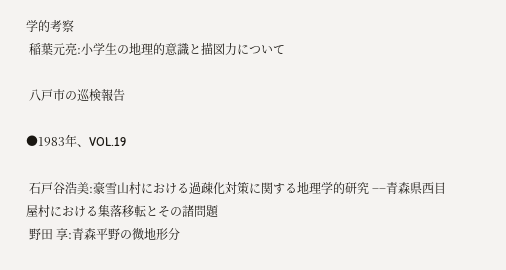学的考察
 稲葉元亮:小学生の地理的意識と描図力について

 八戸市の巡検報告

●1983年、VOL.19

 石戸谷浩美:豪雪山村における過疎化対策に関する地理学的研究 −−青森県西目屋村における集落移転とその諸問題
 野田 享:青森平野の微地形分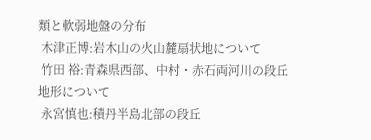類と軟弱地盤の分布
 木津正博:岩木山の火山麓扇状地について
 竹田 裕:青森県西部、中村・赤石両河川の段丘地形について
 永宮慎也:積丹半島北部の段丘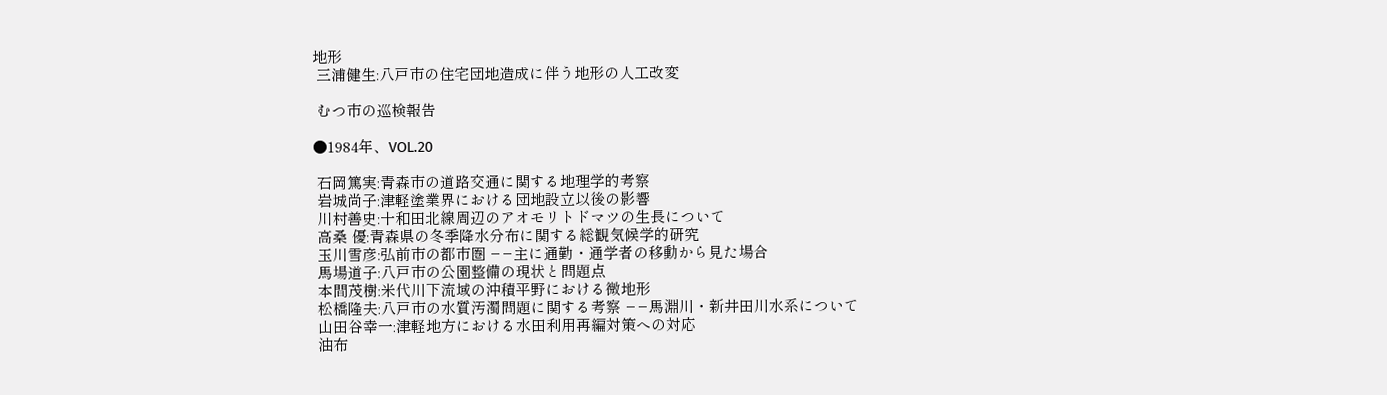地形
 三浦健生:八戸市の住宅団地造成に伴う地形の人工改変

 むつ市の巡検報告

●1984年、VOL.20

 石岡篤実:青森市の道路交通に関する地理学的考察
 岩城尚子:津軽塗業界における団地設立以後の影響
 川村善史:十和田北線周辺のアオモリトドマツの生長について
 高桑 優:青森県の冬季降水分布に関する総観気候学的研究
 玉川雪彦:弘前市の都市圏 −−主に通勤・通学者の移動から見た場合
 馬場道子:八戸市の公園整備の現状と問題点
 本間茂樹:米代川下流域の沖積平野における微地形
 松橋隆夫:八戸市の水質汚濁問題に関する考察 −−馬淵川・新井田川水系について
 山田谷幸一:津軽地方における水田利用再編対策への対応
 油布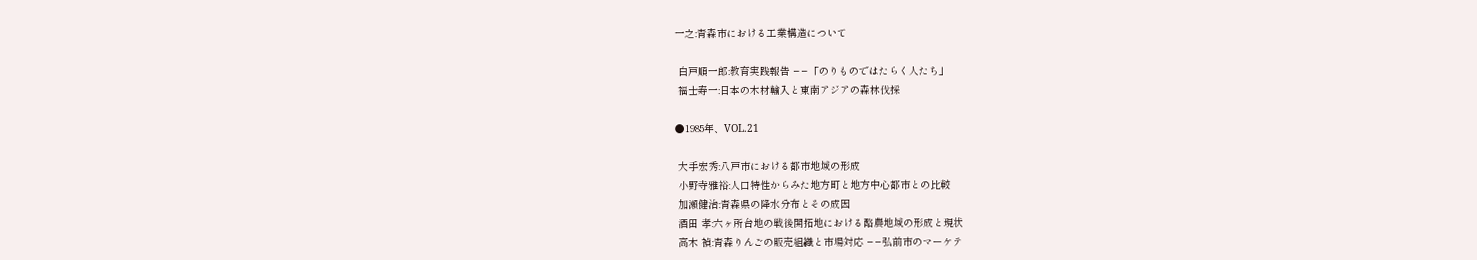一之:青森市における工業構造について

 白戸順一郎:教育実践報告 −−「のりものではたらく人たち」
 福士寿一:日本の木材輸入と東南アジアの森林伐採

●1985年、VOL.21

 大手宏秀:八戸市における都市地域の形成
 小野寺雅裕:人口特性からみた地方町と地方中心都市との比較
 加瀬健治:青森県の降水分布とその成因
 酒田 孝:六ヶ所台地の戦後開拓地における酪農地域の形成と現状
 高木 禎:青森りんごの販売組織と市場対応 −−弘前市のマーケテ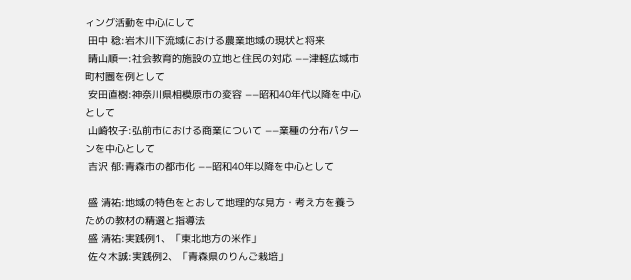ィング活動を中心にして
 田中 稔:岩木川下流域における農業地域の現状と将来
 晴山順一:社会教育的施設の立地と住民の対応 −−津軽広域市町村圏を例として
 安田直樹:神奈川県相模原市の変容 −−昭和40年代以降を中心として
 山崎牧子:弘前市における商業について −−業種の分布パターンを中心として
 吉沢 郁:青森市の都市化 −−昭和40年以降を中心として

 盛 清祐:地域の特色をとおして地理的な見方・考え方を養うための教材の精選と指導法
 盛 清祐:実践例1、「東北地方の米作」
 佐々木誠:実践例2、「青森県のりんご栽培」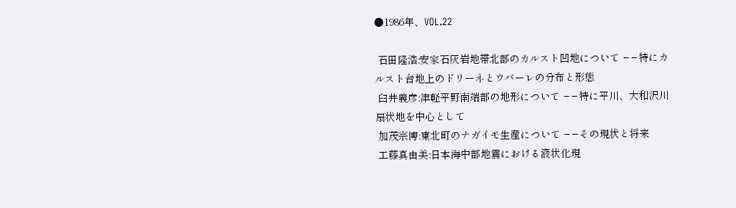●1986年、VOL.22

 石田隆浩:安家石灰岩地帯北部のカルスト凹地について −−特にカルスト台地上のドリーネとウバーレの分布と形態
 臼井義彦:津軽平野南端部の地形について −−特に平川、大和沢川扇状地を中心として
 加茂宗博:東北町のナガイモ生産について −−その現状と将来
 工藤真由美:日本海中部地震における液状化現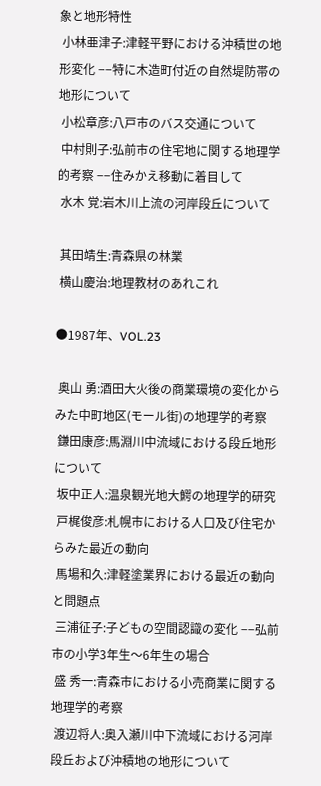象と地形特性
 小林亜津子:津軽平野における沖積世の地形変化 −−特に木造町付近の自然堤防帯の地形について
 小松章彦:八戸市のバス交通について
 中村則子:弘前市の住宅地に関する地理学的考察 −−住みかえ移動に着目して
 水木 覚:岩木川上流の河岸段丘について

 其田靖生:青森県の林業
 横山慶治:地理教材のあれこれ

●1987年、VOL.23

 奥山 勇:酒田大火後の商業環境の変化からみた中町地区(モール街)の地理学的考察
 鎌田康彦:馬淵川中流域における段丘地形について
 坂中正人:温泉観光地大鰐の地理学的研究
 戸梶俊彦:札幌市における人口及び住宅からみた最近の動向
 馬場和久:津軽塗業界における最近の動向と問題点
 三浦征子:子どもの空間認識の変化 −−弘前市の小学3年生〜6年生の場合
 盛 秀一:青森市における小売商業に関する地理学的考察
 渡辺将人:奥入瀬川中下流域における河岸段丘および沖積地の地形について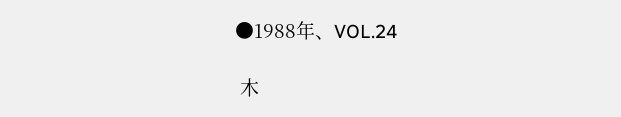●1988年、VOL.24

 木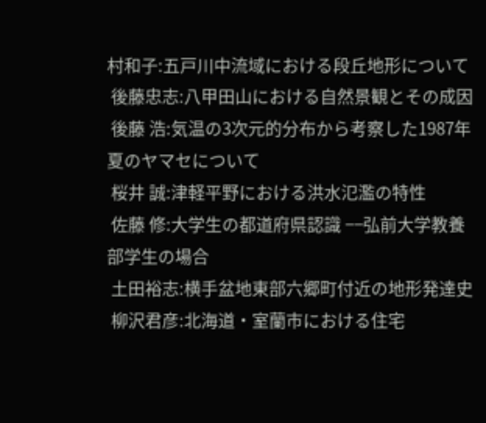村和子:五戸川中流域における段丘地形について
 後藤忠志:八甲田山における自然景観とその成因
 後藤 浩:気温の3次元的分布から考察した1987年夏のヤマセについて
 桜井 誠:津軽平野における洪水氾濫の特性
 佐藤 修:大学生の都道府県認識 −−弘前大学教養部学生の場合
 土田裕志:横手盆地東部六郷町付近の地形発達史
 柳沢君彦:北海道・室蘭市における住宅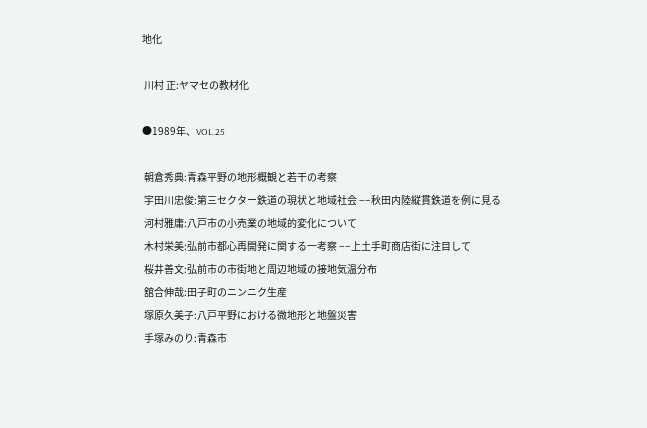地化

 川村 正:ヤマセの教材化

●1989年、VOL.25

 朝倉秀典:青森平野の地形概観と若干の考察
 宇田川忠俊:第三セクター鉄道の現状と地域社会 −−秋田内陸縦貫鉄道を例に見る
 河村雅庸:八戸市の小売業の地域的変化について
 木村栄美:弘前市都心再開発に関する一考察 −−上土手町商店街に注目して
 桜井善文:弘前市の市街地と周辺地域の接地気温分布
 舘合伸哉:田子町のニンニク生産
 塚原久美子:八戸平野における微地形と地盤災害
 手塚みのり:青森市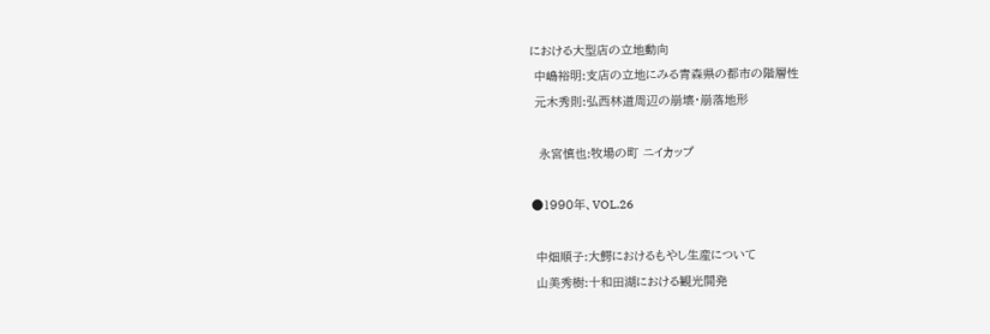における大型店の立地動向
 中嶋裕明:支店の立地にみる青森県の都市の階層性
 元木秀則:弘西林道周辺の崩壊・崩落地形

  永宮慎也:牧場の町 ニイカップ

●1990年、VOL.26

 中畑順子:大鰐におけるもやし生産について
 山美秀樹:十和田湖における観光開発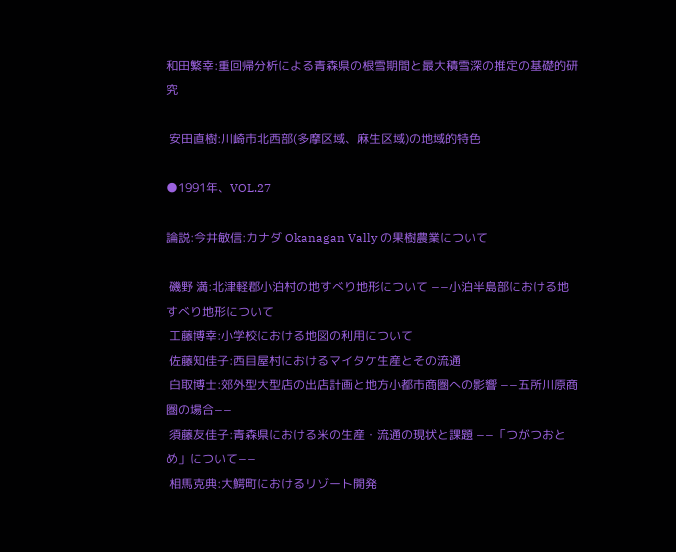和田繁幸:重回帰分析による青森県の根雪期間と最大積雪深の推定の基礎的研究

 安田直樹:川崎市北西部(多摩区域、麻生区域)の地域的特色

●1991年、VOL.27

論説:今井敏信:カナダ Okanagan Vally の果樹農業について

 磯野 満:北津軽郡小泊村の地すべり地形について −−小泊半島部における地すべり地形について
 工藤博幸:小学校における地図の利用について
 佐藤知佳子:西目屋村におけるマイタケ生産とその流通
 白取博士:郊外型大型店の出店計画と地方小都市商圏への影響 −−五所川原商圏の場合−−
 須藤友佳子:青森県における米の生産・流通の現状と課題 −−「つがつおとめ」について−−
 相馬克典:大鰐町におけるリゾート開発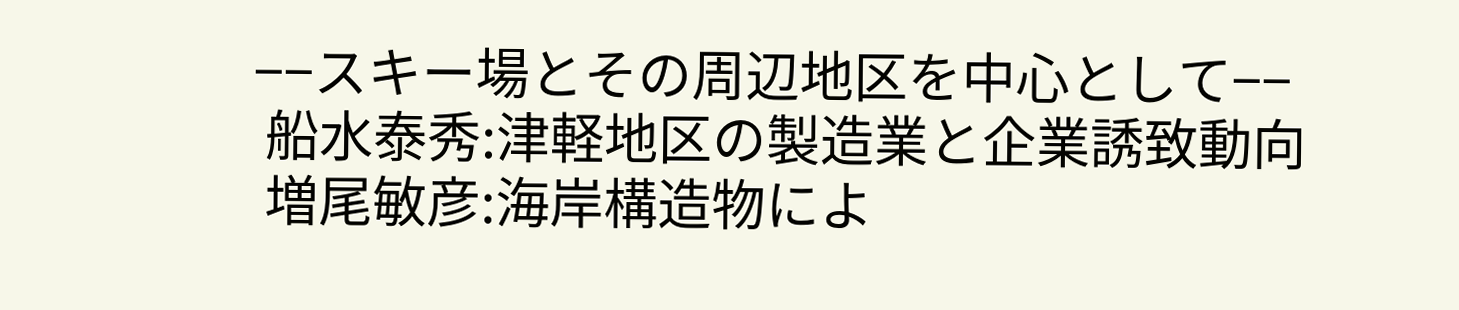−−スキー場とその周辺地区を中心として−−
 船水泰秀:津軽地区の製造業と企業誘致動向
 増尾敏彦:海岸構造物によ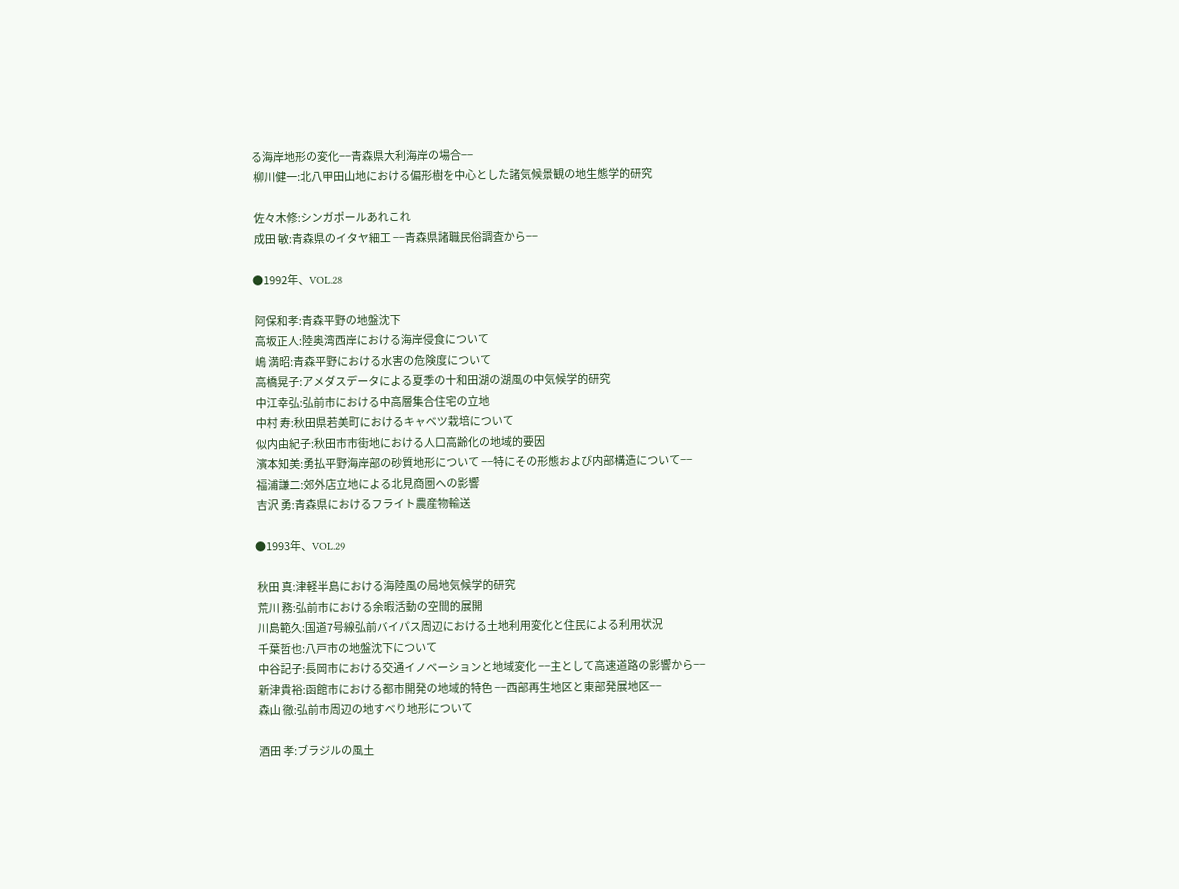る海岸地形の変化−−青森県大利海岸の場合−−
 柳川健一:北八甲田山地における偏形樹を中心とした諸気候景観の地生態学的研究

 佐々木修:シンガポールあれこれ
 成田 敏:青森県のイタヤ細工 −−青森県諸職民俗調査から−−

●1992年、VOL.28

 阿保和孝:青森平野の地盤沈下
 高坂正人:陸奥湾西岸における海岸侵食について
 嶋 満昭:青森平野における水害の危険度について
 高橋晃子:アメダスデータによる夏季の十和田湖の湖風の中気候学的研究
 中江幸弘:弘前市における中高層集合住宅の立地
 中村 寿:秋田県若美町におけるキャベツ栽培について
 似内由紀子:秋田市市街地における人口高齢化の地域的要因
 濱本知美:勇払平野海岸部の砂質地形について −−特にその形態および内部構造について−−
 福浦謙二:郊外店立地による北見商圏への影響
 吉沢 勇:青森県におけるフライト農産物輸送

●1993年、VOL.29

 秋田 真:津軽半島における海陸風の局地気候学的研究
 荒川 務:弘前市における余暇活動の空間的展開
 川島範久:国道7号線弘前バイパス周辺における土地利用変化と住民による利用状況
 千葉哲也:八戸市の地盤沈下について
 中谷記子:長岡市における交通イノベーションと地域変化 −−主として高速道路の影響から−−
 新津貴裕:函館市における都市開発の地域的特色 −−西部再生地区と東部発展地区−−
 森山 徹:弘前市周辺の地すべり地形について

 酒田 孝:ブラジルの風土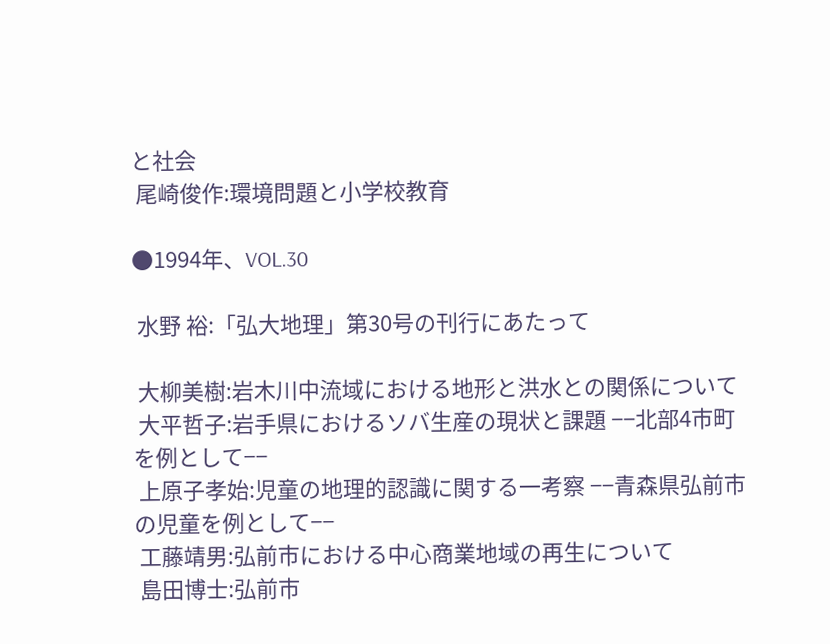と社会
 尾崎俊作:環境問題と小学校教育

●1994年、VOL.30

 水野 裕:「弘大地理」第30号の刊行にあたって

 大柳美樹:岩木川中流域における地形と洪水との関係について
 大平哲子:岩手県におけるソバ生産の現状と課題 −−北部4市町を例として−−
 上原子孝始:児童の地理的認識に関する一考察 −−青森県弘前市の児童を例として−−
 工藤靖男:弘前市における中心商業地域の再生について
 島田博士:弘前市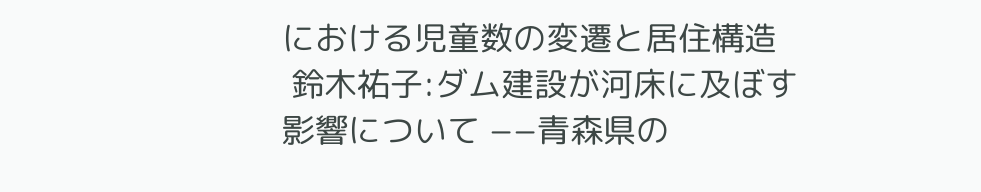における児童数の変遷と居住構造
 鈴木祐子:ダム建設が河床に及ぼす影響について −−青森県の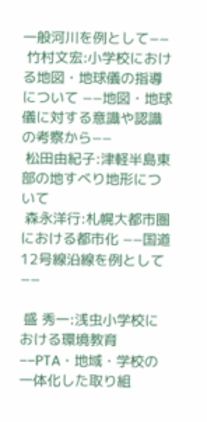一般河川を例として−−
 竹村文宏:小学校における地図・地球儀の指導について −−地図・地球儀に対する意識や認識の考察から−−
 松田由紀子:津軽半島東部の地すべり地形について
 森永洋行:札幌大都市圏における都市化 −−国道12号線沿線を例として−−

 盛 秀一:浅虫小学校における環境教育 −−PTA・地域・学校の一体化した取り組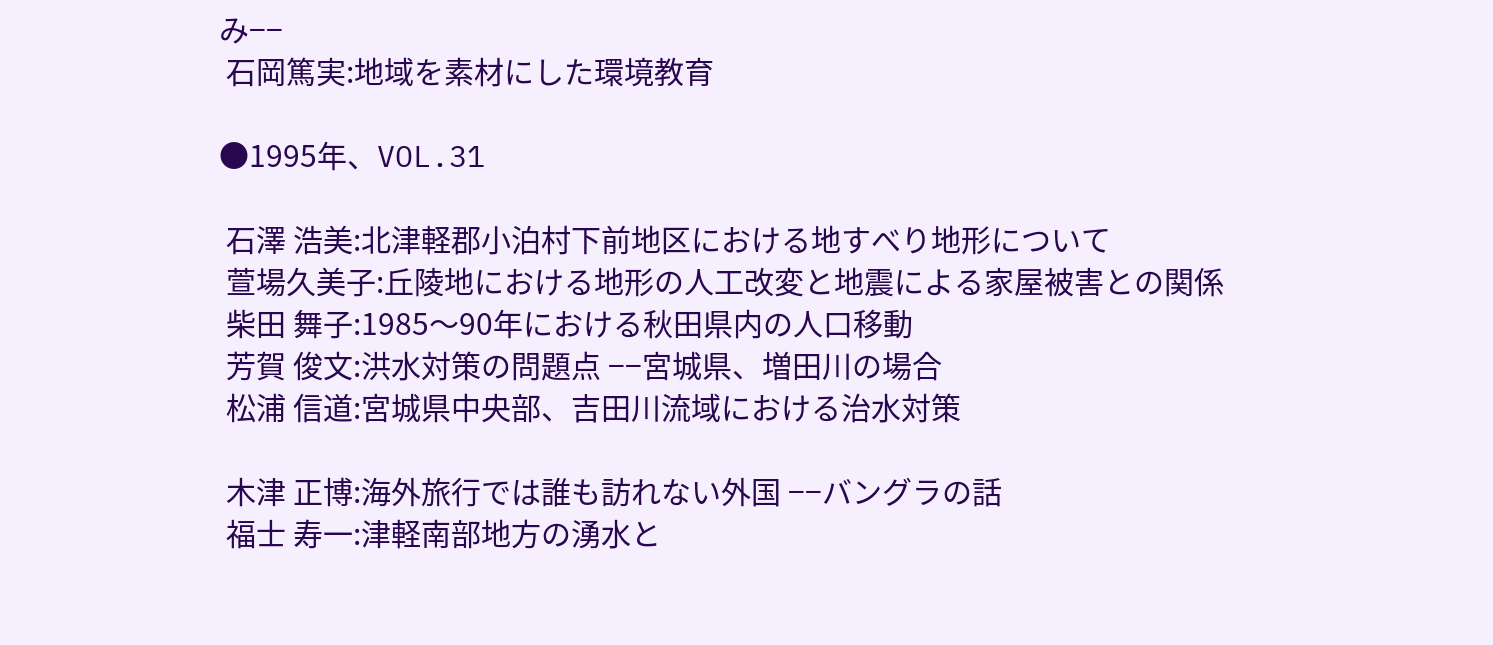み−−
 石岡篤実:地域を素材にした環境教育

●1995年、VOL.31

 石澤 浩美:北津軽郡小泊村下前地区における地すべり地形について
 萱場久美子:丘陵地における地形の人工改変と地震による家屋被害との関係
 柴田 舞子:1985〜90年における秋田県内の人口移動
 芳賀 俊文:洪水対策の問題点 −−宮城県、増田川の場合
 松浦 信道:宮城県中央部、吉田川流域における治水対策

 木津 正博:海外旅行では誰も訪れない外国 −−バングラの話
 福士 寿一:津軽南部地方の湧水と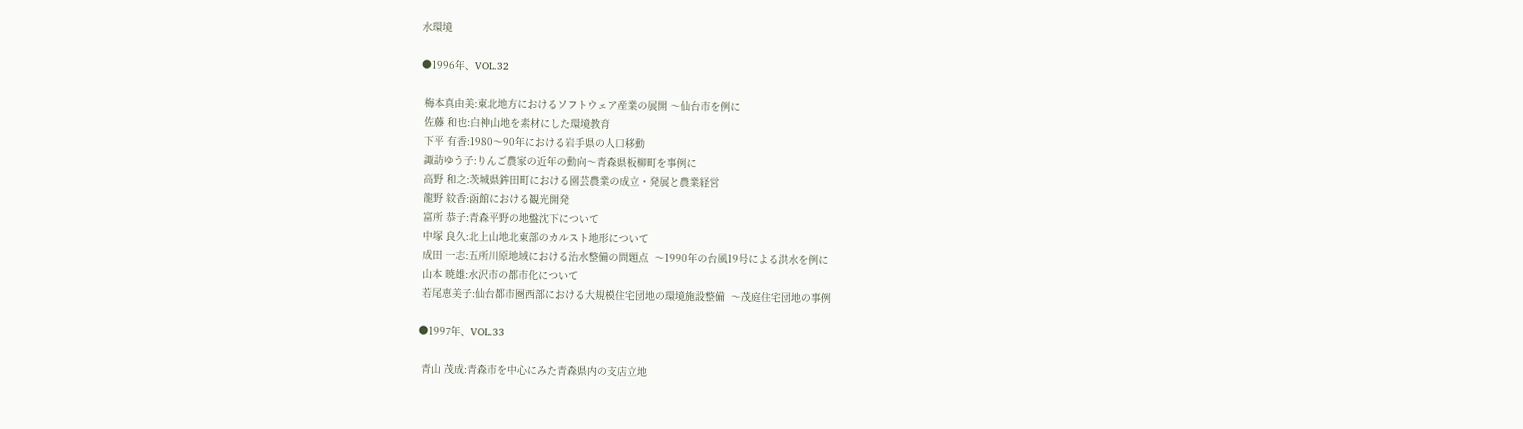水環境

●1996年、VOL.32

 梅本真由美:東北地方におけるソフトウェア産業の展開 〜仙台市を例に
 佐藤 和也:白神山地を素材にした環境教育
 下平 有香:1980〜90年における岩手県の人口移動
 諏訪ゆう子:りんご農家の近年の動向〜青森県板柳町を事例に
 高野 和之:茨城県鉾田町における園芸農業の成立・発展と農業経営
 龍野 紋香:函館における観光開発
 富所 恭子:青森平野の地盤沈下について
 中塚 良久:北上山地北東部のカルスト地形について
 成田 一志:五所川原地域における治水整備の問題点  〜1990年の台風19号による洪水を例に
 山本 暁雄:水沢市の都市化について
 若尾恵美子:仙台都市圏西部における大規模住宅団地の環境施設整備  〜茂庭住宅団地の事例

●1997年、VOL.33

 青山 茂成:青森市を中心にみた青森県内の支店立地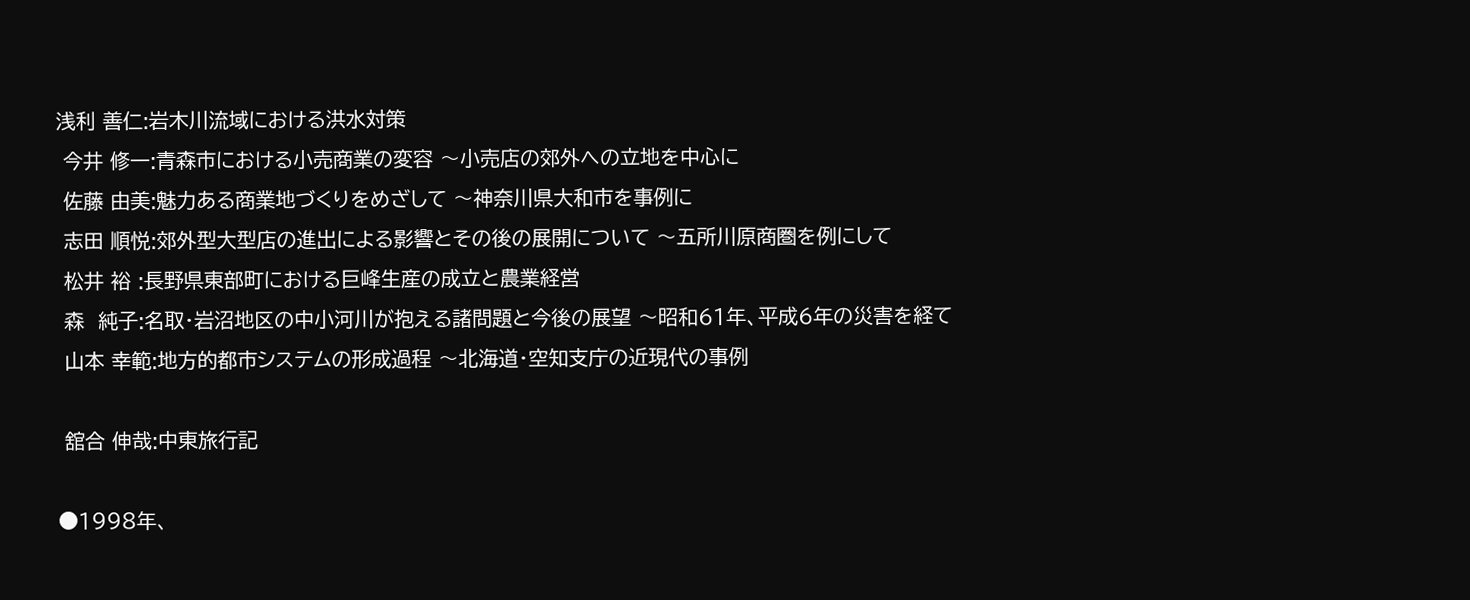浅利 善仁:岩木川流域における洪水対策
 今井 修一:青森市における小売商業の変容 〜小売店の郊外への立地を中心に
 佐藤 由美:魅力ある商業地づくりをめざして 〜神奈川県大和市を事例に
 志田 順悦:郊外型大型店の進出による影響とその後の展開について 〜五所川原商圏を例にして
 松井 裕 :長野県東部町における巨峰生産の成立と農業経営
 森  純子:名取・岩沼地区の中小河川が抱える諸問題と今後の展望 〜昭和61年、平成6年の災害を経て
 山本 幸範:地方的都市システムの形成過程 〜北海道・空知支庁の近現代の事例

 舘合 伸哉:中東旅行記

●1998年、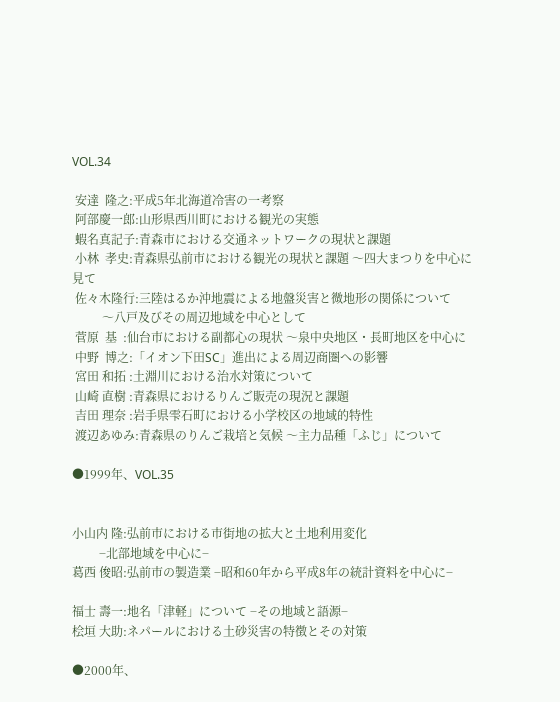VOL.34

 安達  隆之:平成5年北海道冷害の一考察
 阿部慶一郎:山形県西川町における観光の実態
 蝦名真記子:青森市における交通ネットワークの現状と課題
 小林  孝史:青森県弘前市における観光の現状と課題 〜四大まつりを中心に見て
 佐々木隆行:三陸はるか沖地震による地盤災害と微地形の関係について
          〜八戸及びその周辺地域を中心として
 菅原  基  :仙台市における副都心の現状 〜泉中央地区・長町地区を中心に
 中野  博之:「イオン下田SC」進出による周辺商圏への影響
 宮田 和拓 :土淵川における治水対策について
 山崎 直樹 :青森県におけるりんご販売の現況と課題
 吉田 理奈 :岩手県雫石町における小学校区の地域的特性
 渡辺あゆみ:青森県のりんご栽培と気候 〜主力品種「ふじ」について

●1999年、VOL.35


小山内 隆:弘前市における市街地の拡大と土地利用変化
         −北部地域を中心に−
葛西 俊昭:弘前市の製造業 −昭和60年から平成8年の統計資料を中心に−

福士 壽一:地名「津軽」について −その地域と語源−
桧垣 大助:ネパールにおける土砂災害の特徴とその対策

●2000年、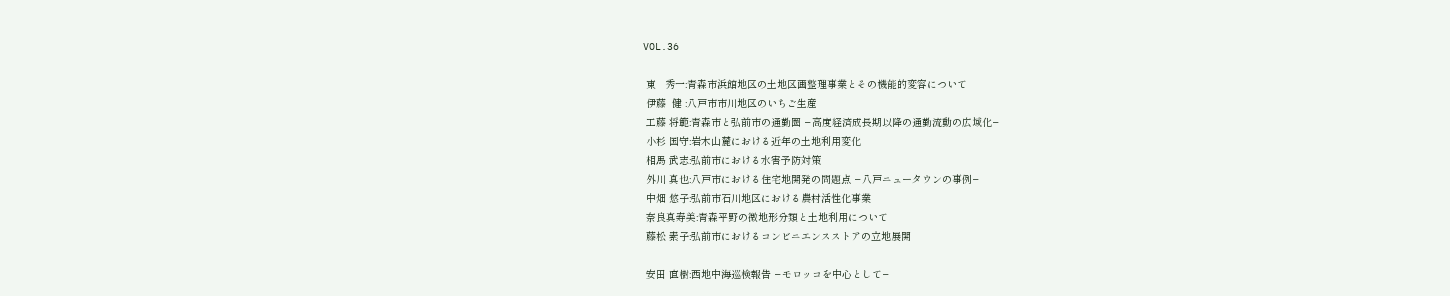VOL.36

 東   秀一:青森市浜館地区の土地区画整理事業とその機能的変容について
 伊藤  健 :八戸市市川地区のいちご生産
 工藤 将範:青森市と弘前市の通勤圏 −高度経済成長期以降の通勤流動の広域化−
 小杉 国守:岩木山麓における近年の土地利用変化
 相馬 武志:弘前市における水害予防対策
 外川 真也:八戸市における住宅地開発の問題点 −八戸ニュータウンの事例−
 中畑 悠子:弘前市石川地区における農村活性化事業
 奈良真寿美:青森平野の微地形分類と土地利用について
 藤松 素子:弘前市におけるコンビニエンスストアの立地展開

 安田 直樹:西地中海巡検報告 −モロッコを中心として−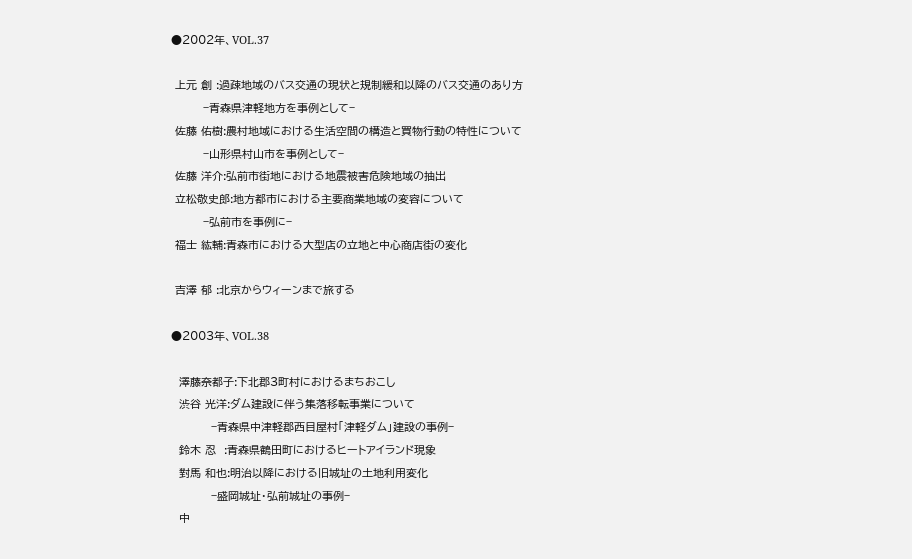●2002年、VOL.37

 上元 創 :過疎地域のバス交通の現状と規制緩和以降のバス交通のあり方
        −青森県津軽地方を事例として−
 佐藤 佑樹:農村地域における生活空間の構造と買物行動の特性について
        −山形県村山市を事例として−
 佐藤 洋介:弘前市街地における地震被害危険地域の抽出
 立松敬史郎:地方都市における主要商業地域の変容について
        −弘前市を事例に−
 福士 紘輔:青森市における大型店の立地と中心商店街の変化

 吉澤 郁 :北京からウィーンまで旅する

●2003年、VOL.38

  澤藤奈都子:下北郡3町村におけるまちおこし
  渋谷 光洋:ダム建設に伴う集落移転事業について
          −青森県中津軽郡西目屋村「津軽ダム」建設の事例−
  鈴木 忍  :青森県鶴田町におけるヒートアイランド現象
  對馬 和也:明治以降における旧城址の土地利用変化
          −盛岡城址・弘前城址の事例−
  中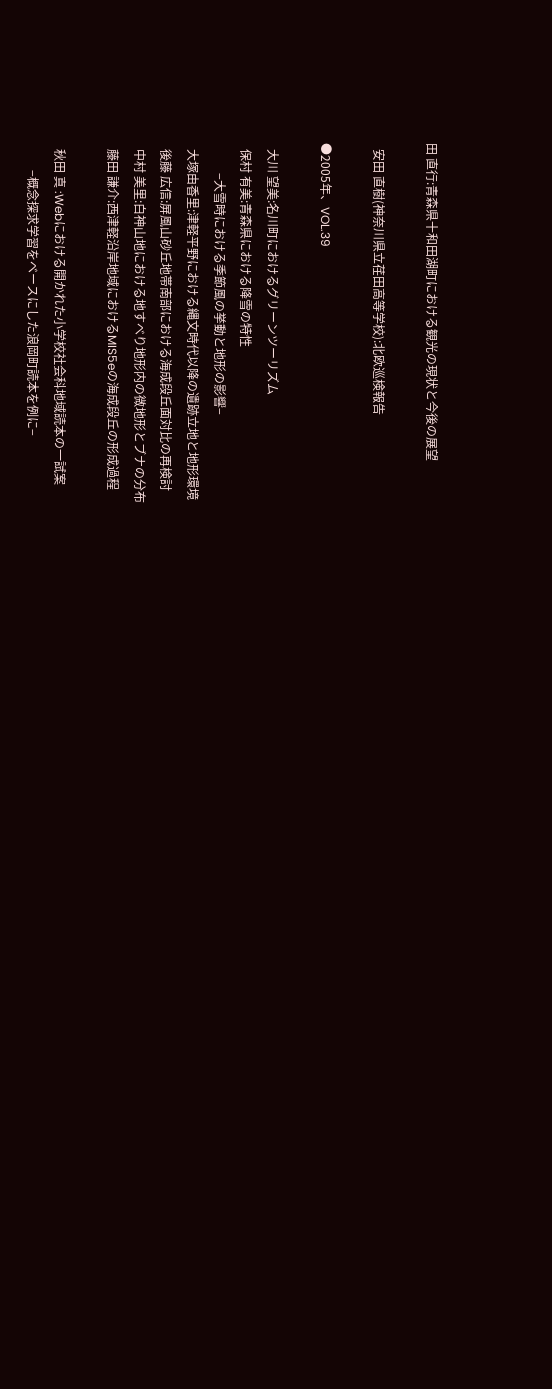田 直行:青森県十和田湖町における観光の現状と今後の展望

  安田 直樹(神奈川県立荏田高等学校):北欧巡検報告

●2005年、VOL.39

  大川 望美:名川町におけるグリーンツーリズム
  保村 有美:青森県における降雪の特性
          −大雪時における季節風の挙動と地形の影響−
  大塚由香里:津軽平野における縄文時代以降の遺跡立地と地形環境
  後藤 広信:屏風山砂丘地帯南部における海成段丘面対比の再検討
  中村 美里:白神山地における地すべり地形内の微地形とブナの分布
  藤田 謙介:西津軽沿岸地域におけるMIS5eの海成段丘の形成過程

  秋田 真 :Webにおける開かれた小学校社会科地域読本の一試案
         −概念探求学習をベースにした浪岡町読本を例に−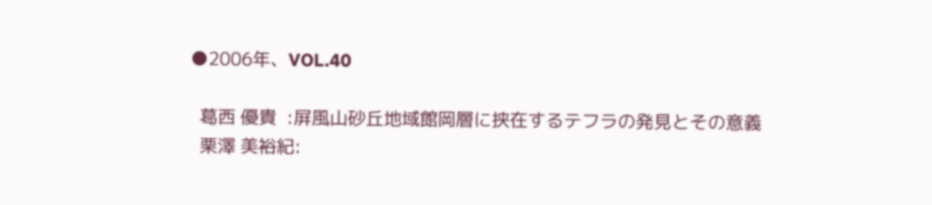●2006年、VOL.40

  葛西 優貴  :屏風山砂丘地域館岡層に挟在するテフラの発見とその意義
  栗澤 美裕紀: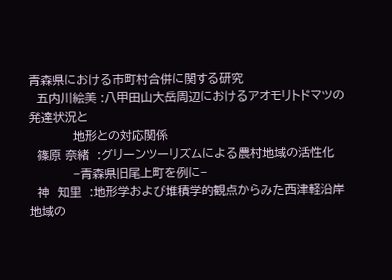青森県における市町村合併に関する研究
  五内川絵美 :八甲田山大岳周辺におけるアオモリトドマツの発達状況と
           地形との対応関係
  篠原 奈緒  :グリーンツーリズムによる農村地域の活性化
           −青森県旧尾上町を例に−
  神  知里  :地形学および堆積学的観点からみた西津軽沿岸地域の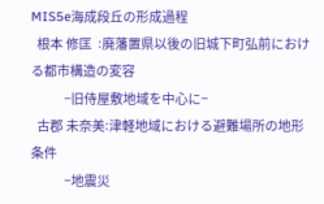MIS5e海成段丘の形成過程
  根本 修匡  :廃藩置県以後の旧城下町弘前における都市構造の変容
           −旧侍屋敷地域を中心に−
  古郡 未奈美:津軽地域における避難場所の地形条件
           −地震災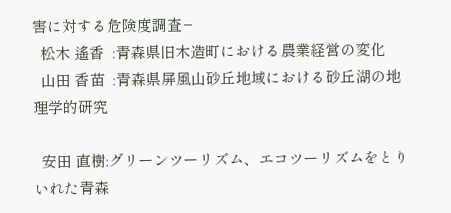害に対する危険度調査−
  松木 遙香  :青森県旧木造町における農業経営の変化
  山田 香苗  :青森県屏風山砂丘地域における砂丘湖の地理学的研究

  安田 直樹:グリーンツーリズム、エコツーリズムをとりいれた青森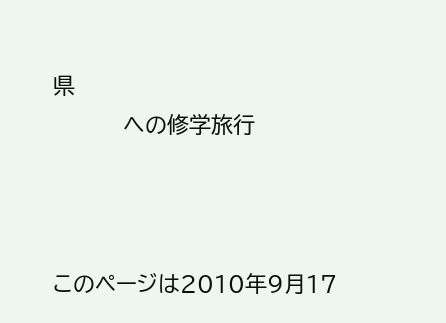県
          への修学旅行



このページは2010年9月17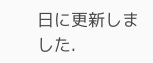日に更新しました.